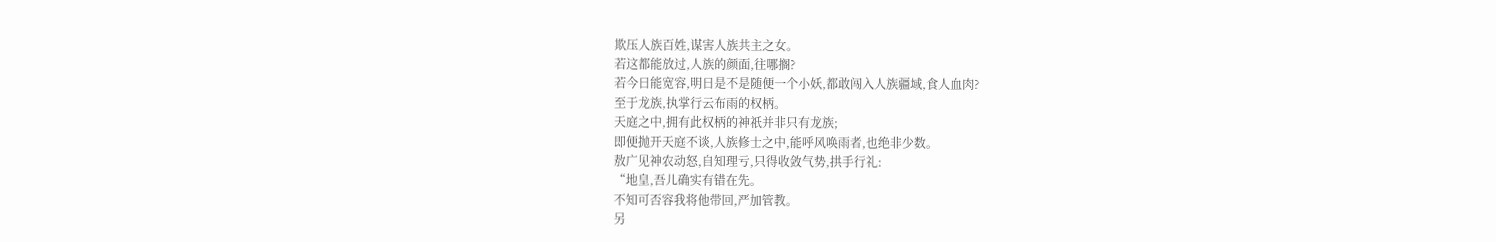欺压人族百姓,谋害人族共主之女。
若这都能放过,人族的颜面,往哪搁?
若今日能宽容,明日是不是随便一个小妖,都敢闯入人族疆域,食人血肉?
至于龙族,执掌行云布雨的权柄。
天庭之中,拥有此权柄的神祇并非只有龙族;
即便抛开天庭不谈,人族修士之中,能呼风唤雨者,也绝非少数。
敖广见神农动怒,自知理亏,只得收敛气势,拱手行礼:
“地皇,吾儿确实有错在先。
不知可否容我将他带回,严加管教。
另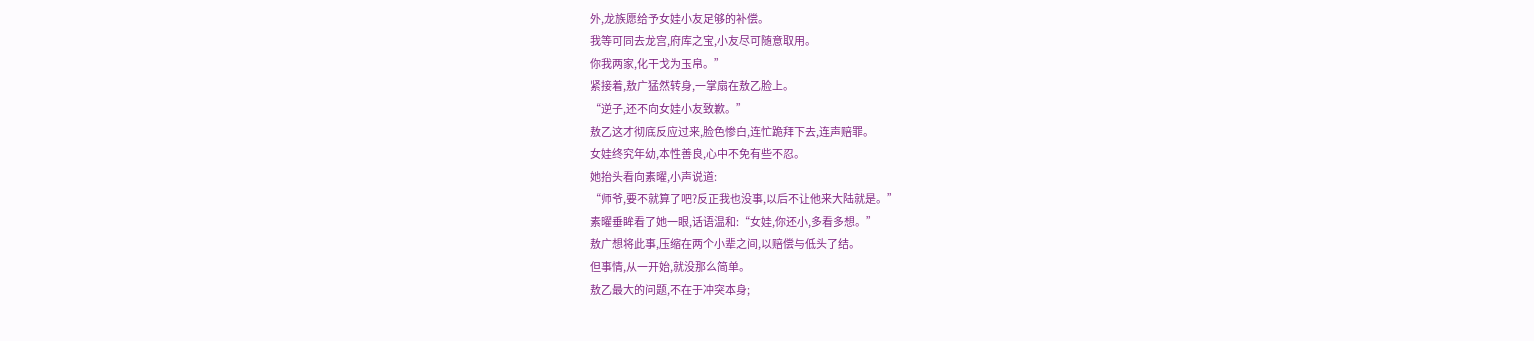外,龙族愿给予女娃小友足够的补偿。
我等可同去龙宫,府库之宝,小友尽可随意取用。
你我两家,化干戈为玉帛。”
紧接着,敖广猛然转身,一掌扇在敖乙脸上。
“逆子,还不向女娃小友致歉。”
敖乙这才彻底反应过来,脸色惨白,连忙跪拜下去,连声赔罪。
女娃终究年幼,本性善良,心中不免有些不忍。
她抬头看向素曜,小声说道:
“师爷,要不就算了吧?反正我也没事,以后不让他来大陆就是。”
素曜垂眸看了她一眼,话语温和:“女娃,你还小,多看多想。”
敖广想将此事,压缩在两个小辈之间,以赔偿与低头了结。
但事情,从一开始,就没那么简单。
敖乙最大的问题,不在于冲突本身;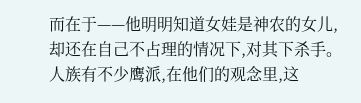而在于——他明明知道女娃是神农的女儿,却还在自己不占理的情况下,对其下杀手。
人族有不少鹰派,在他们的观念里,这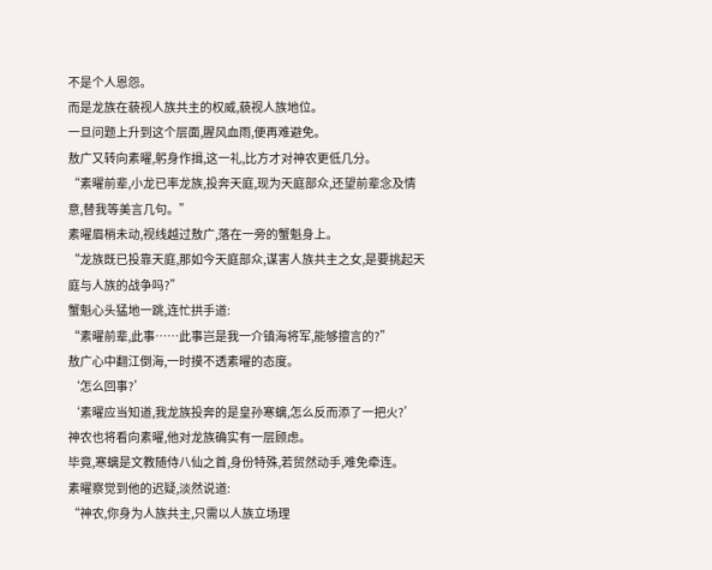不是个人恩怨。
而是龙族在藐视人族共主的权威,藐视人族地位。
一旦问题上升到这个层面,腥风血雨,便再难避免。
敖广又转向素曜,躬身作揖,这一礼,比方才对神农更低几分。
“素曜前辈,小龙已率龙族,投奔天庭,现为天庭部众,还望前辈念及情意,替我等美言几句。”
素曜眉梢未动,视线越过敖广,落在一旁的蟹魁身上。
“龙族既已投靠天庭,那如今天庭部众,谋害人族共主之女,是要挑起天庭与人族的战争吗?”
蟹魁心头猛地一跳,连忙拱手道:
“素曜前辈,此事……此事岂是我一介镇海将军,能够擅言的?”
敖广心中翻江倒海,一时摸不透素曜的态度。
‘怎么回事?’
‘素曜应当知道,我龙族投奔的是皇孙寒螭,怎么反而添了一把火?’
神农也将看向素曜,他对龙族确实有一层顾虑。
毕竟,寒螭是文教随侍八仙之首,身份特殊,若贸然动手,难免牵连。
素曜察觉到他的迟疑,淡然说道:
“神农,你身为人族共主,只需以人族立场理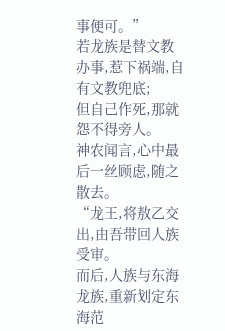事便可。”
若龙族是替文教办事,惹下祸端,自有文教兜底;
但自己作死,那就怨不得旁人。
神农闻言,心中最后一丝顾虑,随之散去。
“龙王,将敖乙交出,由吾带回人族受审。
而后,人族与东海龙族,重新划定东海范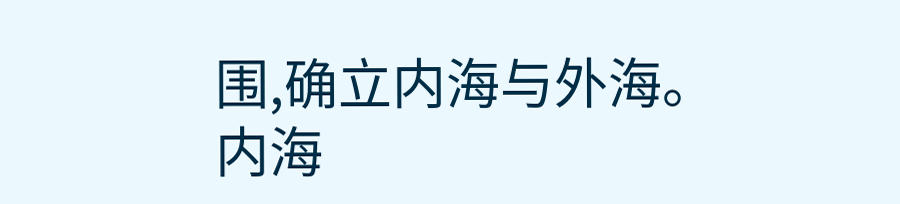围,确立内海与外海。
内海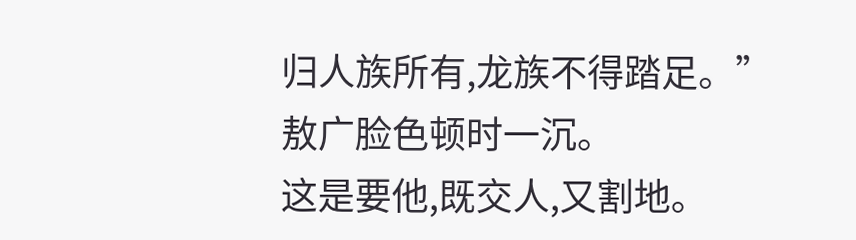归人族所有,龙族不得踏足。”
敖广脸色顿时一沉。
这是要他,既交人,又割地。